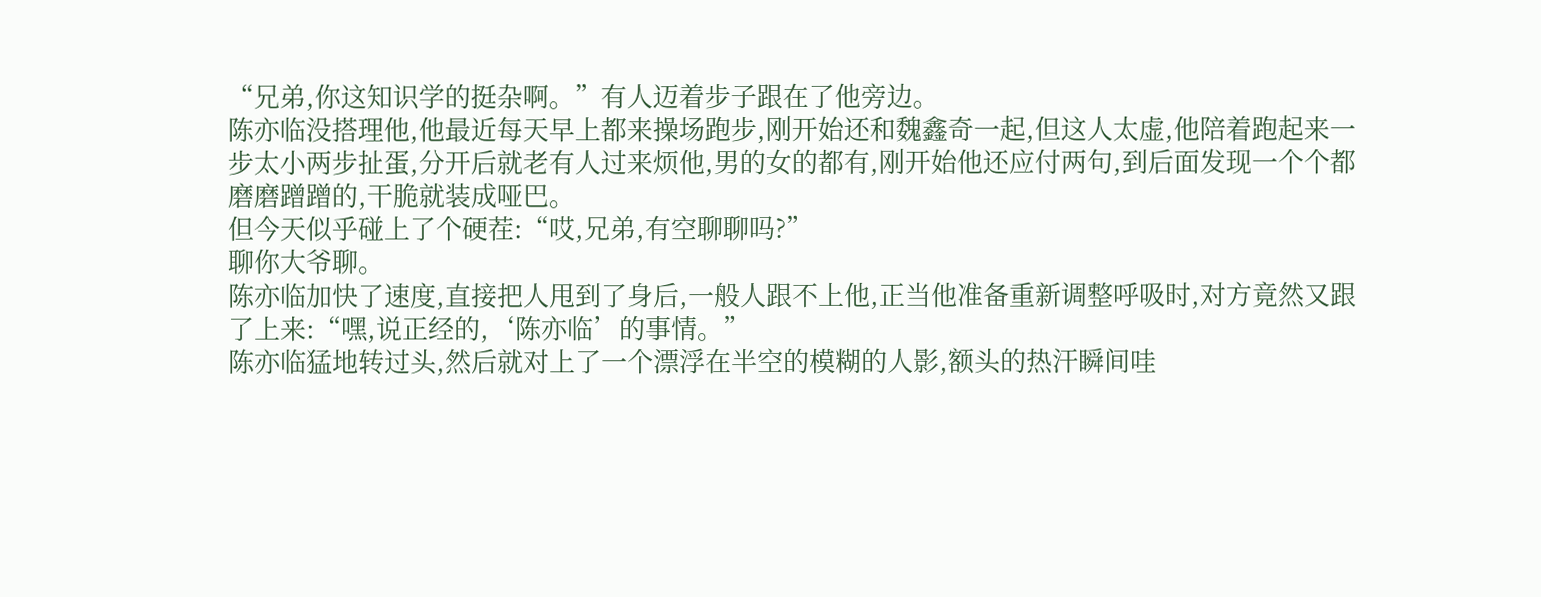“兄弟,你这知识学的挺杂啊。”有人迈着步子跟在了他旁边。
陈亦临没搭理他,他最近每天早上都来操场跑步,刚开始还和魏鑫奇一起,但这人太虚,他陪着跑起来一步太小两步扯蛋,分开后就老有人过来烦他,男的女的都有,刚开始他还应付两句,到后面发现一个个都磨磨蹭蹭的,干脆就装成哑巴。
但今天似乎碰上了个硬茬:“哎,兄弟,有空聊聊吗?”
聊你大爷聊。
陈亦临加快了速度,直接把人甩到了身后,一般人跟不上他,正当他准备重新调整呼吸时,对方竟然又跟了上来:“嘿,说正经的,‘陈亦临’的事情。”
陈亦临猛地转过头,然后就对上了一个漂浮在半空的模糊的人影,额头的热汗瞬间哇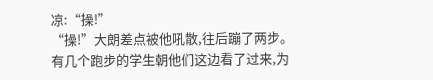凉:“操!”
“操!”大朗差点被他吼散,往后蹦了两步。
有几个跑步的学生朝他们这边看了过来,为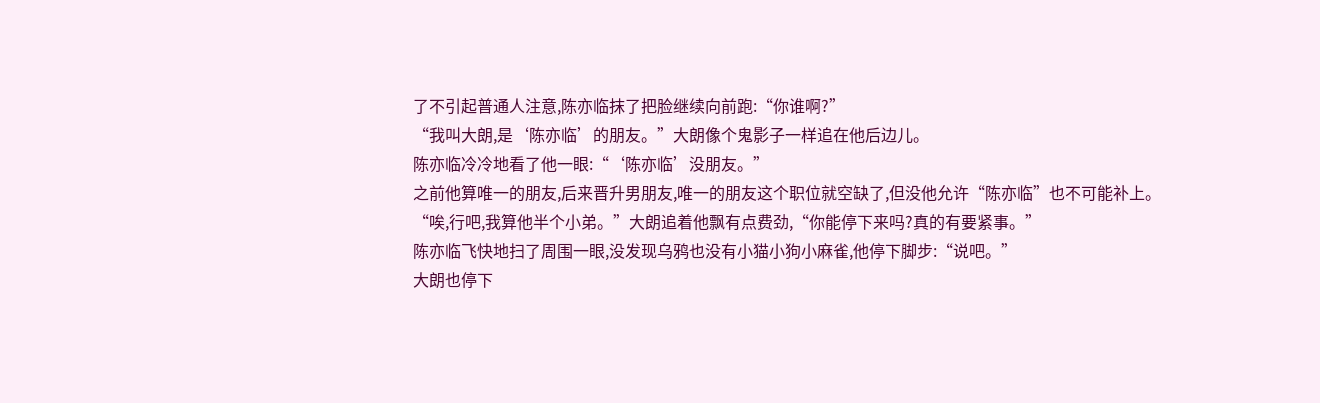了不引起普通人注意,陈亦临抹了把脸继续向前跑:“你谁啊?”
“我叫大朗,是‘陈亦临’的朋友。”大朗像个鬼影子一样追在他后边儿。
陈亦临冷冷地看了他一眼:“‘陈亦临’没朋友。”
之前他算唯一的朋友,后来晋升男朋友,唯一的朋友这个职位就空缺了,但没他允许“陈亦临”也不可能补上。
“唉,行吧,我算他半个小弟。”大朗追着他飘有点费劲,“你能停下来吗?真的有要紧事。”
陈亦临飞快地扫了周围一眼,没发现乌鸦也没有小猫小狗小麻雀,他停下脚步:“说吧。”
大朗也停下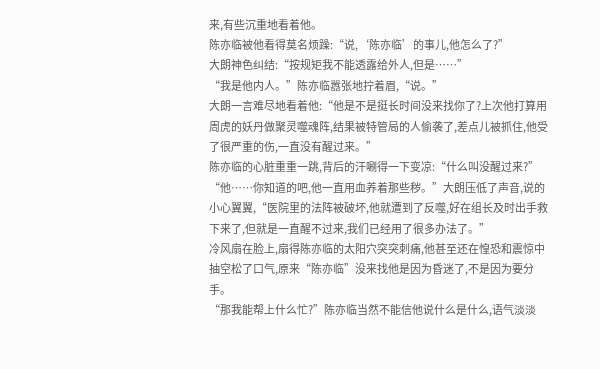来,有些沉重地看着他。
陈亦临被他看得莫名烦躁:“说,‘陈亦临’的事儿,他怎么了?”
大朗神色纠结:“按规矩我不能透露给外人,但是……”
“我是他内人。”陈亦临嚣张地拧着眉,“说。”
大朗一言难尽地看着他:“他是不是挺长时间没来找你了?上次他打算用周虎的妖丹做聚灵噬魂阵,结果被特管局的人偷袭了,差点儿被抓住,他受了很严重的伤,一直没有醒过来。”
陈亦临的心脏重重一跳,背后的汗唰得一下变凉:“什么叫没醒过来?”
“他……你知道的吧,他一直用血养着那些秽。”大朗压低了声音,说的小心翼翼,“医院里的法阵被破坏,他就遭到了反噬,好在组长及时出手救下来了,但就是一直醒不过来,我们已经用了很多办法了。”
冷风扇在脸上,扇得陈亦临的太阳穴突突刺痛,他甚至还在惶恐和震惊中抽空松了口气,原来“陈亦临”没来找他是因为昏迷了,不是因为要分手。
“那我能帮上什么忙?”陈亦临当然不能信他说什么是什么,语气淡淡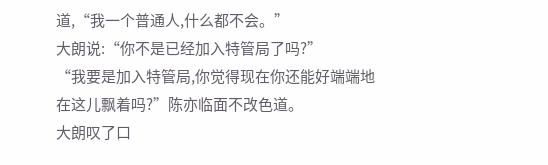道,“我一个普通人,什么都不会。”
大朗说:“你不是已经加入特管局了吗?”
“我要是加入特管局,你觉得现在你还能好端端地在这儿飘着吗?”陈亦临面不改色道。
大朗叹了口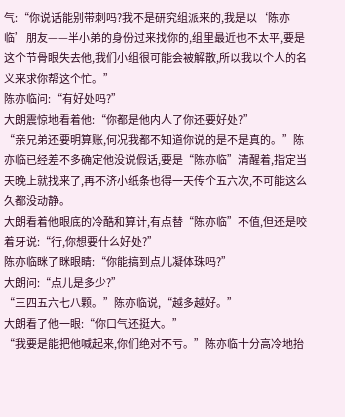气:“你说话能别带刺吗?我不是研究组派来的,我是以‘陈亦临’朋友——半小弟的身份过来找你的,组里最近也不太平,要是这个节骨眼失去他,我们小组很可能会被解散,所以我以个人的名义来求你帮这个忙。”
陈亦临问:“有好处吗?”
大朗震惊地看着他:“你都是他内人了你还要好处?”
“亲兄弟还要明算账,何况我都不知道你说的是不是真的。”陈亦临已经差不多确定他没说假话,要是“陈亦临”清醒着,指定当天晚上就找来了,再不济小纸条也得一天传个五六次,不可能这么久都没动静。
大朗看着他眼底的冷酷和算计,有点替“陈亦临”不值,但还是咬着牙说:“行,你想要什么好处?”
陈亦临眯了眯眼睛:“你能搞到点儿凝体珠吗?”
大朗问:“点儿是多少?”
“三四五六七八颗。”陈亦临说,“越多越好。”
大朗看了他一眼:“你口气还挺大。”
“我要是能把他喊起来,你们绝对不亏。”陈亦临十分高冷地抬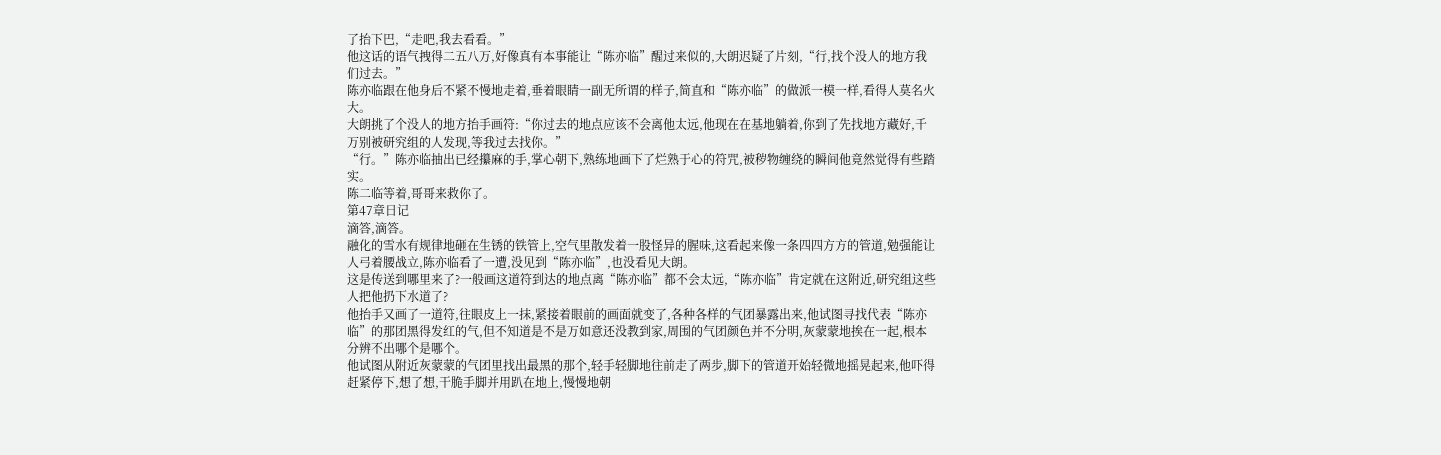了抬下巴,“走吧,我去看看。”
他这话的语气拽得二五八万,好像真有本事能让“陈亦临”醒过来似的,大朗迟疑了片刻,“行,找个没人的地方我们过去。”
陈亦临跟在他身后不紧不慢地走着,垂着眼睛一副无所谓的样子,简直和“陈亦临”的做派一模一样,看得人莫名火大。
大朗挑了个没人的地方抬手画符:“你过去的地点应该不会离他太远,他现在在基地躺着,你到了先找地方藏好,千万别被研究组的人发现,等我过去找你。”
“行。”陈亦临抽出已经攥麻的手,掌心朝下,熟练地画下了烂熟于心的符咒,被秽物缠绕的瞬间他竟然觉得有些踏实。
陈二临等着,哥哥来救你了。
第47章日记
滴答,滴答。
融化的雪水有规律地砸在生锈的铁管上,空气里散发着一股怪异的腥味,这看起来像一条四四方方的管道,勉强能让人弓着腰战立,陈亦临看了一遭,没见到“陈亦临”,也没看见大朗。
这是传送到哪里来了?一般画这道符到达的地点离“陈亦临”都不会太远,“陈亦临”肯定就在这附近,研究组这些人把他扔下水道了?
他抬手又画了一道符,往眼皮上一抹,紧接着眼前的画面就变了,各种各样的气团暴露出来,他试图寻找代表“陈亦临”的那团黑得发红的气,但不知道是不是万如意还没教到家,周围的气团颜色并不分明,灰蒙蒙地挨在一起,根本分辨不出哪个是哪个。
他试图从附近灰蒙蒙的气团里找出最黑的那个,轻手轻脚地往前走了两步,脚下的管道开始轻微地摇晃起来,他吓得赶紧停下,想了想,干脆手脚并用趴在地上,慢慢地朝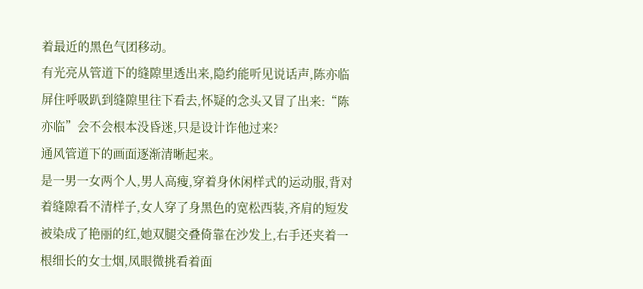着最近的黑色气团移动。
有光亮从管道下的缝隙里透出来,隐约能听见说话声,陈亦临屏住呼吸趴到缝隙里往下看去,怀疑的念头又冒了出来:“陈亦临”会不会根本没昏迷,只是设计诈他过来?
通风管道下的画面逐渐清晰起来。
是一男一女两个人,男人高瘦,穿着身休闲样式的运动服,背对着缝隙看不清样子,女人穿了身黑色的宽松西装,齐肩的短发被染成了艳丽的红,她双腿交叠倚靠在沙发上,右手还夹着一根细长的女士烟,凤眼微挑看着面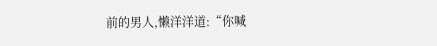前的男人,懒洋洋道:“你喊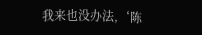我来也没办法,‘陈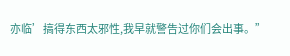亦临’搞得东西太邪性,我早就警告过你们会出事。”